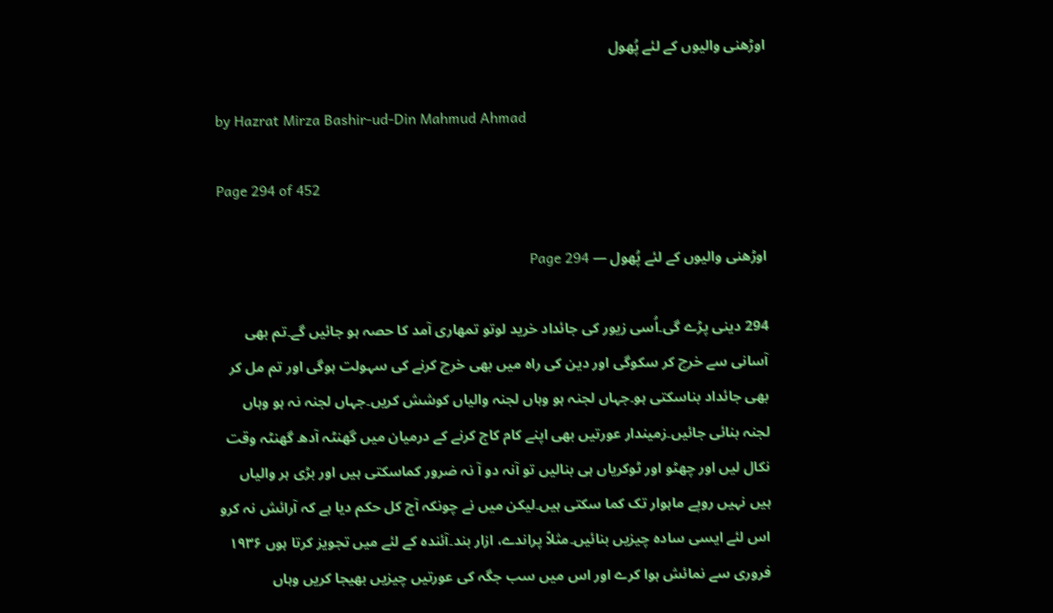اوڑھنی والیوں کے لئے پُھول

by Hazrat Mirza Bashir-ud-Din Mahmud Ahmad

Page 294 of 452

اوڑھنی والیوں کے لئے پُھول — Page 294

294 دینی پڑے گی۔اُسی زیور کی جائداد خرید لوتو تمھاری آمد کا حصہ ہو جائیں گے۔تم بھی آسانی سے خرچ کر سکوگی اور دین کی راہ میں بھی خرچ کرنے کی سہولت ہوگی اور تم مل کر بھی جائداد بناسکتی ہو۔جہاں لجنہ ہو وہاں لجنہ والیاں کوشش کریں۔جہاں لجنہ نہ ہو وہاں لجنہ بنائی جائیں۔زمیندار عورتیں بھی اپنے کام کاج کرنے کے درمیان میں گھنٹہ آدھ گھنٹہ وقت نکال لیں اور چھٹو اور ٹوکریاں ہی بنالیں تو آنہ دو آ نہ ضرور کماسکتی ہیں اور بڑی ہر والیاں ہیں نہیں روپے ماہوار تک کما سکتی ہیں۔لیکن میں نے چونکہ آج کل حکم دیا ہے کہ آرائش نہ کرو اس لئے ایسی سادہ چیزیں بنائیں۔مثلاً پراندے، ازار بند۔آئندہ کے لئے میں تجویز کرتا ہوں ۱۹۳۶ فروری سے نمائش ہوا کرے اور اس میں سب جگہ کی عورتیں چیزیں بھیجا کریں وہاں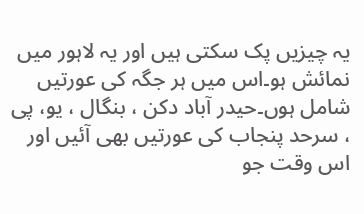یہ چیزیں پک سکتی ہیں اور یہ لاہور میں نمائش ہو۔اس میں ہر جگہ کی عورتیں شامل ہوں۔حیدر آباد دکن ، بنگال ، یو، پی ، سرحد پنجاب کی عورتیں بھی آئیں اور اس وقت جو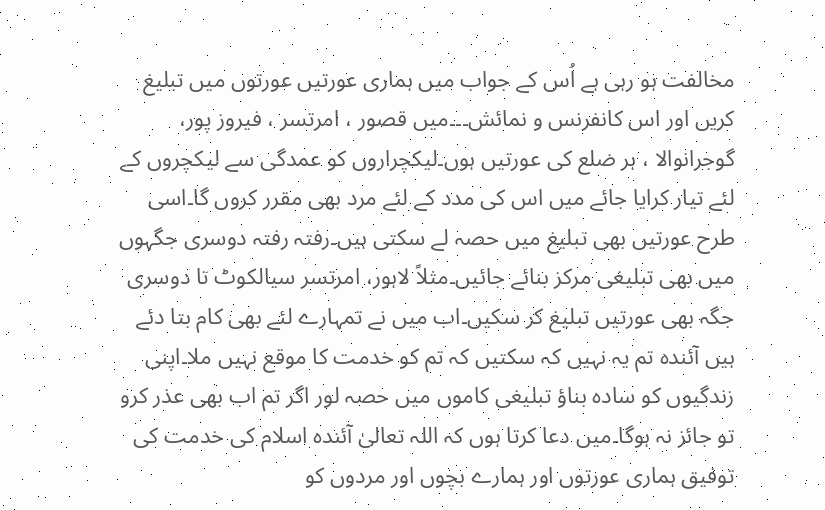مخالفت ہو رہی ہے اُس کے جواب میں ہماری عورتیں عورتوں میں تبلیغ کریں اور اس کانفرنس و نمائش۔۔۔میں قصور ، امرتسر ، فیروز پور، گوجرانوالا ، ہر ضلع کی عورتیں ہوں۔لیکچراروں کو عمدگی سے لیکچروں کے لئے تیار کرایا جائے میں اس کی مدد کے لئے مرد بھی مقرر کروں گا۔اسی طرح عورتیں بھی تبلیغ میں حصہ لے سکتی ہیں۔رفتہ رفتہ دوسری جگہوں میں بھی تبلیغی مرکز بنائے جائیں۔مثلاً لاہور، امرتسر سیالکوٹ تا دوسری جگہ بھی عورتیں تبلیغ کر سکیں۔اب میں نے تمہارے لئے بھی کام بتا دئے ہیں آئندہ تم یہ نہیں کہ سکتیں کہ تم کو خدمت کا موقع نہیں ملا۔اپنی زندگیوں کو سادہ بناؤ تبلیغی کاموں میں حصہ لور اگر تم اب بھی عذر کرو تو جائز نہ ہوگا۔میں دعا کرتا ہوں کہ اللہ تعالیٰ آئندہ اسلام کی خدمت کی توفیق ہماری عورتوں اور ہمارے بچوں اور مردوں کو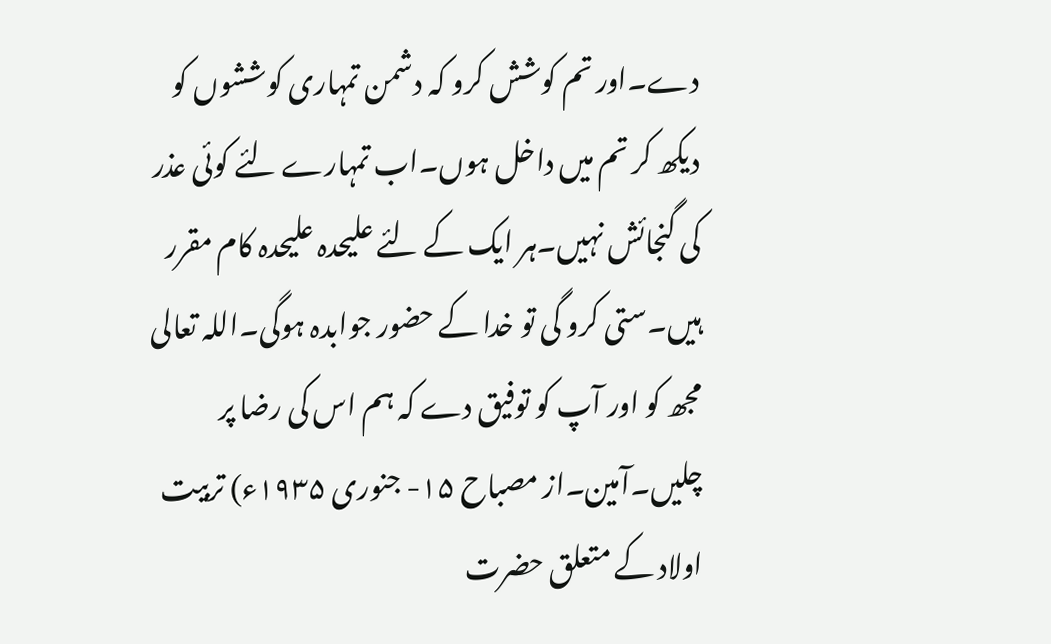دے۔اور تم کوشش کرو کہ دشمن تمہاری کوششوں کو دیکھ کر تم میں داخل ہوں۔اب تمہارے لئے کوئی عذر کی گنجائش نہیں۔ہر ایک کے لئے علیحدہ علیحدہ کام مقرر ہیں۔ستی کرو گی تو خدا کے حضور جوابدہ ہوگی۔اللہ تعالی مجھ کو اور آپ کو توفیق دے کہ ہم اس کی رضا پر چلیں۔آمین۔از مصباح ۱۵- جنوری ۱۹۳۵ء) تربیت اولاد کے متعلق حضرت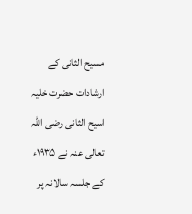مسیح الثانی کے ارشادات حضرت خلیہ اسیح الثانی رضی اللہ تعالی عنہ نے ۱۹۳۵ء کے جلسہ سالانہ پر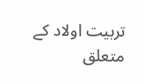تربیت اولاد کے متعلق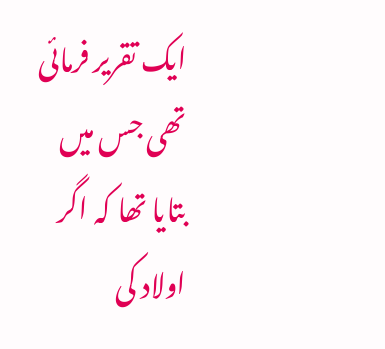ایک تقریر فرمائی تھی جس میں بتایا تھا کہ اگر اولاد کی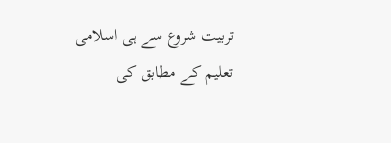تربیت شروع سے ہی اسلامی تعلیم کے مطابق کی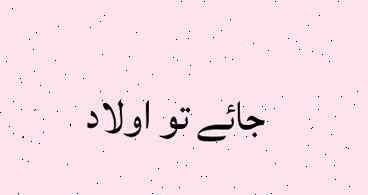جائے تو اولاد